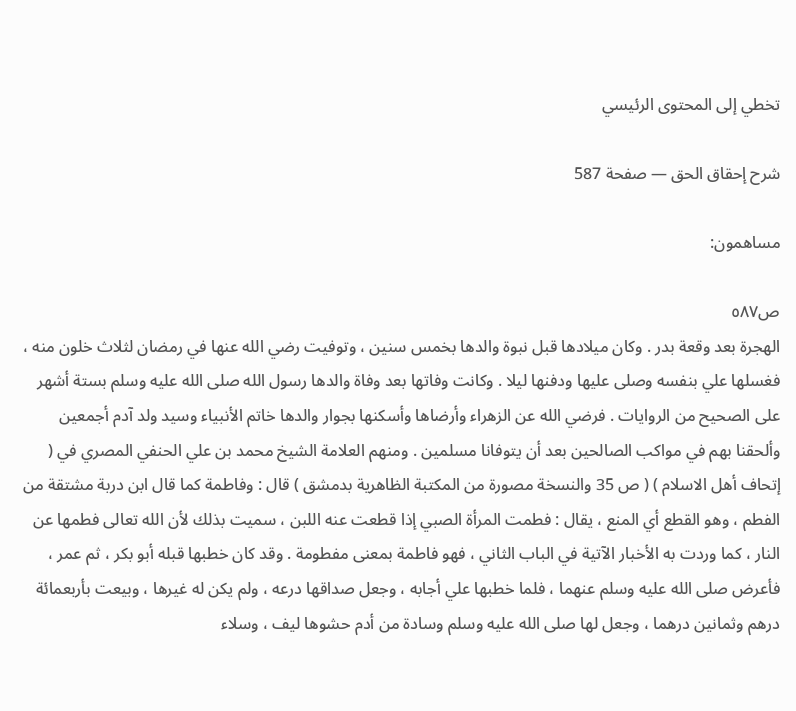تخطي إلى المحتوى الرئيسي

شرح إحقاق الحق — صفحة 587

مساهمون:

ص٥٨٧
الهجرة بعد وقعة بدر . وكان ميلادها قبل نبوة والدها بخمس سنين ، وتوفيت رضي الله عنها في رمضان لثلاث خلون منه ، فغسلها علي بنفسه وصلى عليها ودفنها ليلا . وكانت وفاتها بعد وفاة والدها رسول الله صلى الله عليه وسلم بستة أشهر على الصحيح من الروايات . فرضي الله عن الزهراء وأرضاها وأسكنها بجوار والدها خاتم الأنبياء وسيد ولد آدم أجمعين وألحقنا بهم في مواكب الصالحين بعد أن يتوفانا مسلمين . ومنهم العلامة الشيخ محمد بن علي الحنفي المصري في ( إتحاف أهل الاسلام ) ( ص 35 والنسخة مصورة من المكتبة الظاهرية بدمشق ) قال : وفاطمة كما قال ابن دربة مشتقة من الفطم ، وهو القطع أي المنع ، يقال : فطمت المرأة الصبي إذا قطعت عنه اللبن ، سميت بذلك لأن الله تعالى فطمها عن النار ، كما وردت به الأخبار الآتية في الباب الثاني ، فهو فاطمة بمعنى مفطومة . وقد كان خطبها قبله أبو بكر ، ثم عمر ، فأعرض صلى الله عليه وسلم عنهما ، فلما خطبها علي أجابه ، وجعل صداقها درعه ، ولم يكن له غيرها ، وبيعت بأربعمائة درهم وثمانين درهما ، وجعل لها صلى الله عليه وسلم وسادة من أدم حشوها ليف ، وسلاء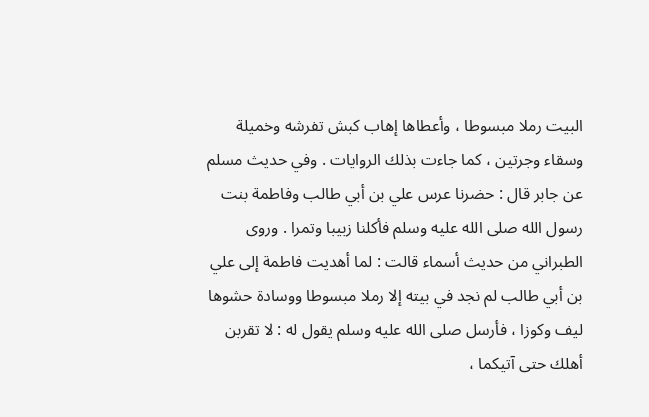البيت رملا مبسوطا ، وأعطاها إهاب كبش تفرشه وخميلة وسقاء وجرتين ، كما جاءت بذلك الروايات . وفي حديث مسلم عن جابر قال : حضرنا عرس علي بن أبي طالب وفاطمة بنت رسول الله صلى الله عليه وسلم فأكلنا زبيبا وتمرا . وروى الطبراني من حديث أسماء قالت : لما أهديت فاطمة إلى علي بن أبي طالب لم نجد في بيته إلا رملا مبسوطا ووسادة حشوها ليف وكوزا ، فأرسل صلى الله عليه وسلم يقول له : لا تقربن أهلك حتى آتيكما ،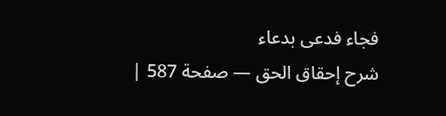فجاء فدعى بدعاء
شرح إحقاق الحق — صفحة 587 |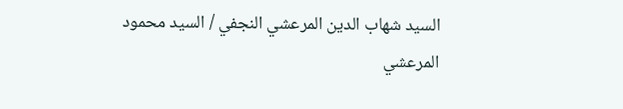السيد شهاب الدين المرعشي النجفي / السيد محمود المرعشي